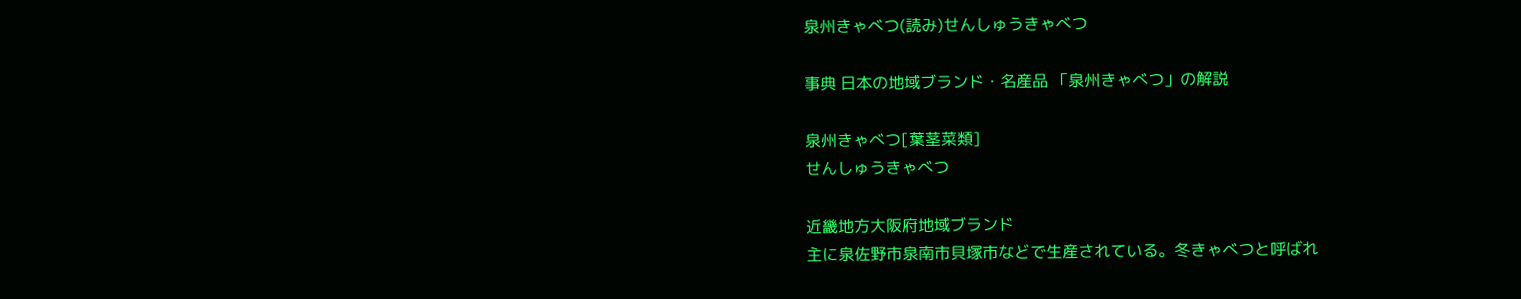泉州きゃべつ(読み)せんしゅうきゃべつ

事典 日本の地域ブランド・名産品 「泉州きゃべつ」の解説

泉州きゃべつ[葉茎菜類]
せんしゅうきゃべつ

近畿地方大阪府地域ブランド
主に泉佐野市泉南市貝塚市などで生産されている。冬きゃべつと呼ばれ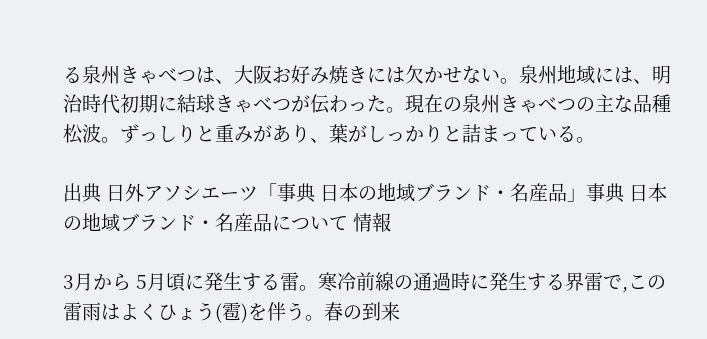る泉州きゃべつは、大阪お好み焼きには欠かせない。泉州地域には、明治時代初期に結球きゃべつが伝わった。現在の泉州きゃべつの主な品種松波。ずっしりと重みがあり、葉がしっかりと詰まっている。

出典 日外アソシエーツ「事典 日本の地域ブランド・名産品」事典 日本の地域ブランド・名産品について 情報

3月から 5月頃に発生する雷。寒冷前線の通過時に発生する界雷で,この雷雨はよくひょう(雹)を伴う。春の到来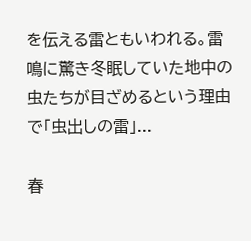を伝える雷ともいわれる。雷鳴に驚き冬眠していた地中の虫たちが目ざめるという理由で「虫出しの雷」...

春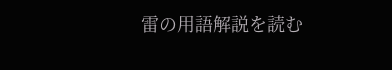雷の用語解説を読む